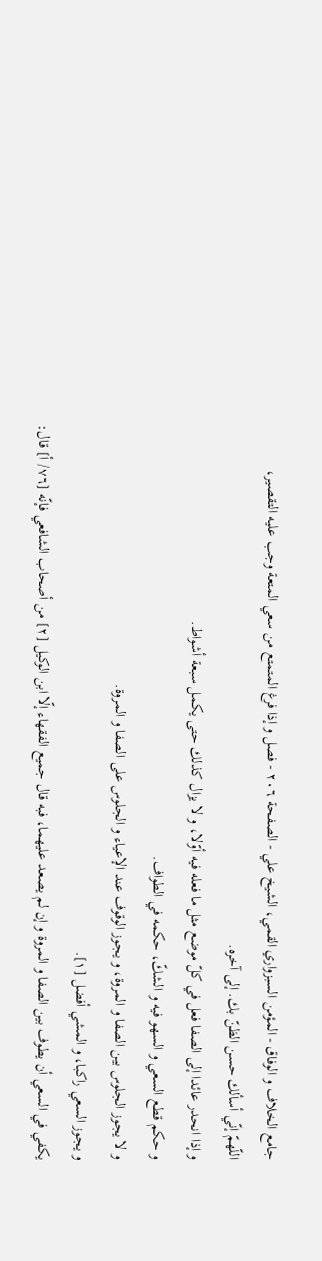جامع الخلاف و الوفاق - المؤمن السبزواري القمي، الشيخ علي - الصفحة ٢٠٦ - فصل و إذا فرغ المتمتع من سعي المتعة وجب عليه التقصير،
اللّهمّ إنّي أسألك حسن الظنّ بك. إلى آخره.
و إذا انحدر عائدا إلى الصفا فعل في كلّ موضع مثل ما فعله فيه أوّلا، و لا يزال كذلك حتى يكمل سبعة أشواط.
و حكم قطع السعي و السهو فيه و الشكّ، حكمه في الطواف.
و لا يجوز الجلوس بين الصفا و المروة، و يجوز الوقوف عند الإعياء و الجلوس على الصفا و المروة.
و يجوز السعي راكبا، و المشي أفضل [١].
يكفي في السعي أن يطوف بين الصفا و المروة و إن لم يصعد عليهما، فبه قال جميع الفقهاء إلّا ابن الوكيل [٢] من أصحاب الشافعي فإنّه [٧٦/ أ] قال: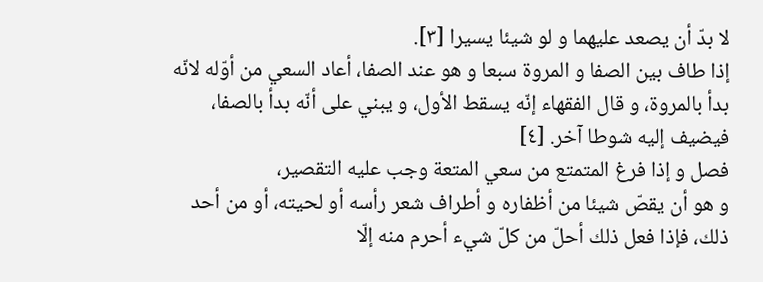لا بدّ أن يصعد عليهما و لو شيئا يسيرا [٣].
إذا طاف بين الصفا و المروة سبعا و هو عند الصفا، أعاد السعي من أوّله لانّه بدأ بالمروة، و قال الفقهاء إنّه يسقط الأول، و يبني على أنّه بدأ بالصفا، فيضيف إليه شوطا آخر. [٤]
فصل و إذا فرغ المتمتع من سعي المتعة وجب عليه التقصير،
و هو أن يقصّ شيئا من أظفاره و أطراف شعر رأسه أو لحيته، أو من أحد ذلك، فإذا فعل ذلك أحلّ من كلّ شيء أحرم منه إلّا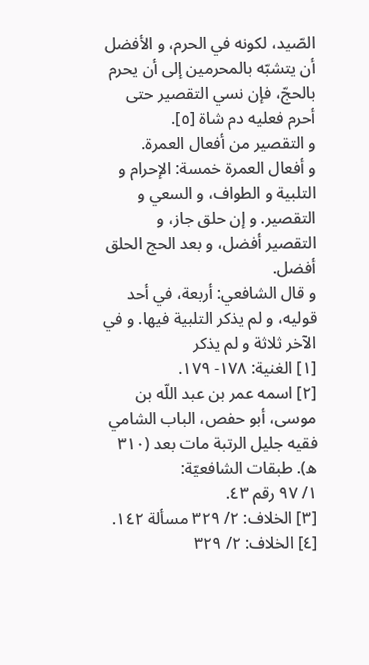الصّيد، لكونه في الحرم، و الأفضل أن يتشبّه بالمحرمين إلى أن يحرم بالحجّ، فإن نسي التقصير حتى أحرم فعليه دم شاة [٥].
و التقصير من أفعال العمرة.
و أفعال العمرة خمسة: الإحرام و التلبية و الطواف، و السعي و التقصير. و إن حلق جاز، و التقصير أفضل، و بعد الحج الحلق أفضل.
و قال الشافعي: أربعة، في أحد قوليه، و لم يذكر التلبية فيها. و في الآخر ثلاثة و لم يذكر
[١] الغنية: ١٧٨- ١٧٩.
[٢] اسمه عمر بن عبد اللّه بن موسى، أبو حفص، الباب الشامي فقيه جليل الرتبة مات بعد (٣١٠ ه). طبقات الشافعيّة:
١/ ٩٧ رقم ٤٣.
[٣] الخلاف: ٢/ ٣٢٩ مسألة ١٤٢.
[٤] الخلاف: ٢/ ٣٢٩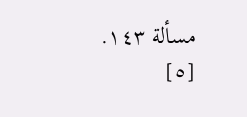مسألة ١٤٣.
[٥]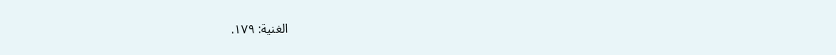الغنية: ١٧٩.